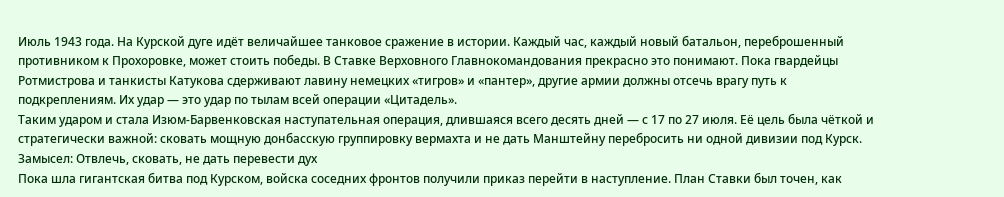Июль 1943 года. На Курской дуге идёт величайшее танковое сражение в истории. Каждый час, каждый новый батальон, переброшенный противником к Прохоровке, может стоить победы. В Ставке Верховного Главнокомандования прекрасно это понимают. Пока гвардейцы Ротмистрова и танкисты Катукова сдерживают лавину немецких «тигров» и «пантер», другие армии должны отсечь врагу путь к подкреплениям. Их удар — это удар по тылам всей операции «Цитадель».
Таким ударом и стала Изюм-Барвенковская наступательная операция, длившаяся всего десять дней — с 17 по 27 июля. Её цель была чёткой и стратегически важной: сковать мощную донбасскую группировку вермахта и не дать Манштейну перебросить ни одной дивизии под Курск.
Замысел: Отвлечь, сковать, не дать перевести дух
Пока шла гигантская битва под Курском, войска соседних фронтов получили приказ перейти в наступление. План Ставки был точен, как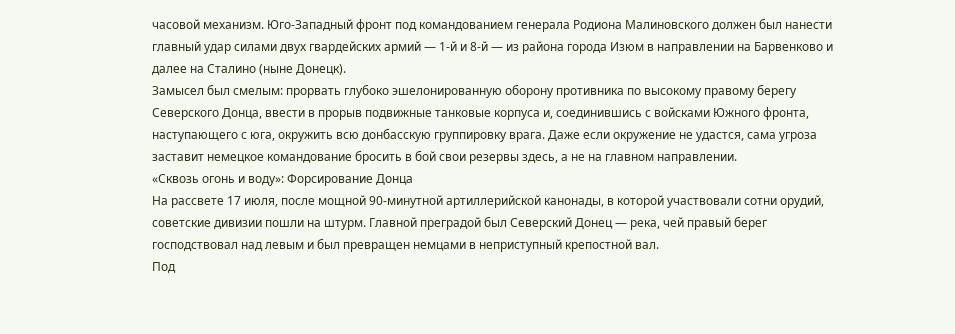часовой механизм. Юго-Западный фронт под командованием генерала Родиона Малиновского должен был нанести главный удар силами двух гвардейских армий — 1-й и 8-й — из района города Изюм в направлении на Барвенково и далее на Сталино (ныне Донецк).
Замысел был смелым: прорвать глубоко эшелонированную оборону противника по высокому правому берегу Северского Донца, ввести в прорыв подвижные танковые корпуса и, соединившись с войсками Южного фронта, наступающего с юга, окружить всю донбасскую группировку врага. Даже если окружение не удастся, сама угроза заставит немецкое командование бросить в бой свои резервы здесь, а не на главном направлении.
«Сквозь огонь и воду»: Форсирование Донца
На рассвете 17 июля, после мощной 90-минутной артиллерийской канонады, в которой участвовали сотни орудий, советские дивизии пошли на штурм. Главной преградой был Северский Донец — река, чей правый берег господствовал над левым и был превращен немцами в неприступный крепостной вал.
Под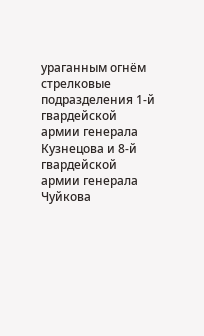ураганным огнём стрелковые подразделения 1-й гвардейской армии генерала Кузнецова и 8-й гвардейской армии генерала Чуйкова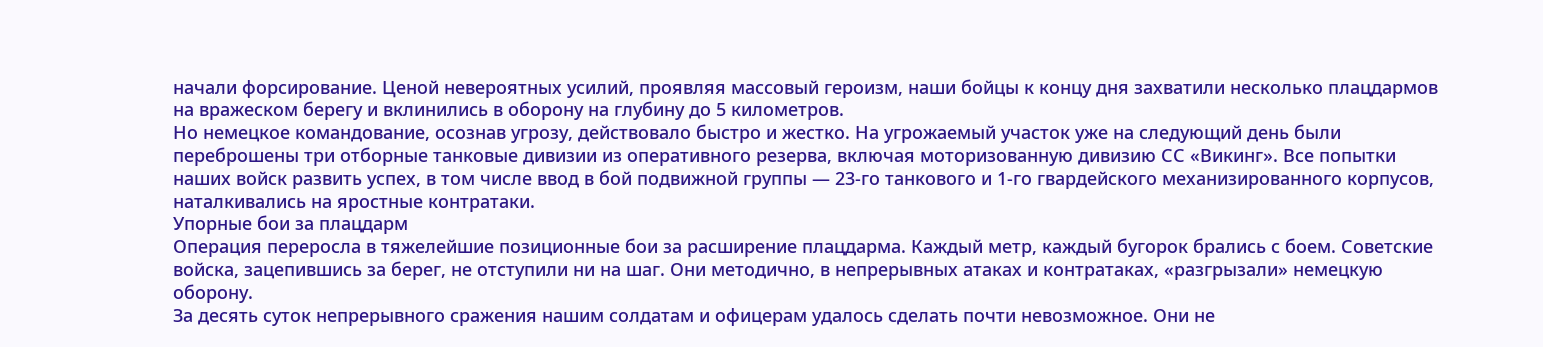начали форсирование. Ценой невероятных усилий, проявляя массовый героизм, наши бойцы к концу дня захватили несколько плацдармов на вражеском берегу и вклинились в оборону на глубину до 5 километров.
Но немецкое командование, осознав угрозу, действовало быстро и жестко. На угрожаемый участок уже на следующий день были переброшены три отборные танковые дивизии из оперативного резерва, включая моторизованную дивизию СС «Викинг». Все попытки наших войск развить успех, в том числе ввод в бой подвижной группы — 23-го танкового и 1-го гвардейского механизированного корпусов, наталкивались на яростные контратаки.
Упорные бои за плацдарм
Операция переросла в тяжелейшие позиционные бои за расширение плацдарма. Каждый метр, каждый бугорок брались с боем. Советские войска, зацепившись за берег, не отступили ни на шаг. Они методично, в непрерывных атаках и контратаках, «разгрызали» немецкую оборону.
За десять суток непрерывного сражения нашим солдатам и офицерам удалось сделать почти невозможное. Они не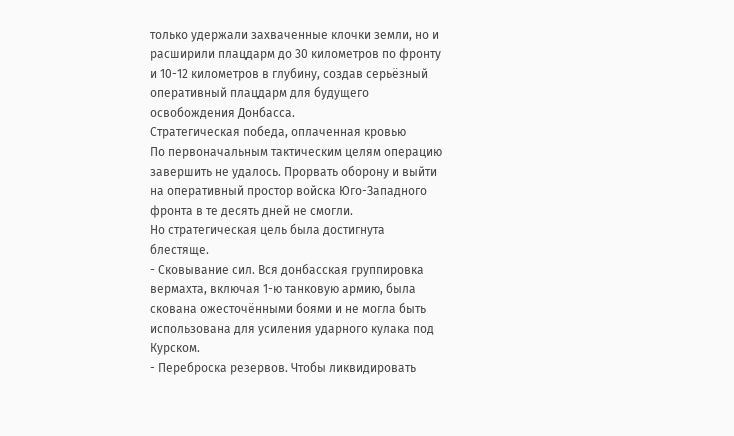только удержали захваченные клочки земли, но и расширили плацдарм до 30 километров по фронту и 10-12 километров в глубину, создав серьёзный оперативный плацдарм для будущего освобождения Донбасса.
Стратегическая победа, оплаченная кровью
По первоначальным тактическим целям операцию завершить не удалось. Прорвать оборону и выйти на оперативный простор войска Юго-Западного фронта в те десять дней не смогли.
Но стратегическая цель была достигнута блестяще.
- Сковывание сил. Вся донбасская группировка вермахта, включая 1-ю танковую армию, была скована ожесточёнными боями и не могла быть использована для усиления ударного кулака под Курском.
- Переброска резервов. Чтобы ликвидировать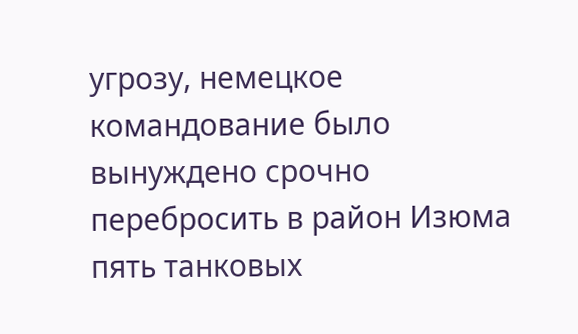угрозу, немецкое командование было вынуждено срочно перебросить в район Изюма пять танковых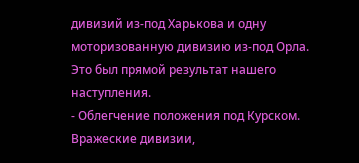дивизий из-под Харькова и одну моторизованную дивизию из-под Орла. Это был прямой результат нашего наступления.
- Облегчение положения под Курском. Вражеские дивизии,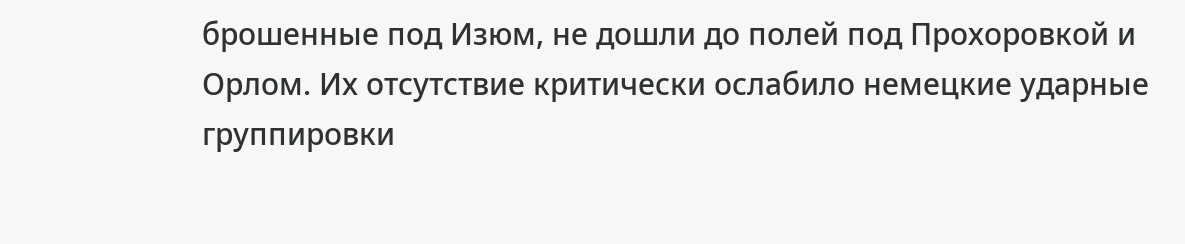брошенные под Изюм, не дошли до полей под Прохоровкой и Орлом. Их отсутствие критически ослабило немецкие ударные группировки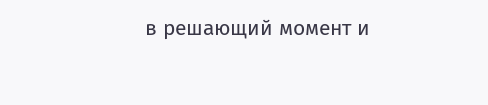в решающий момент и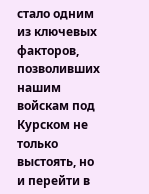стало одним из ключевых факторов, позволивших нашим войскам под Курском не только выстоять, но и перейти в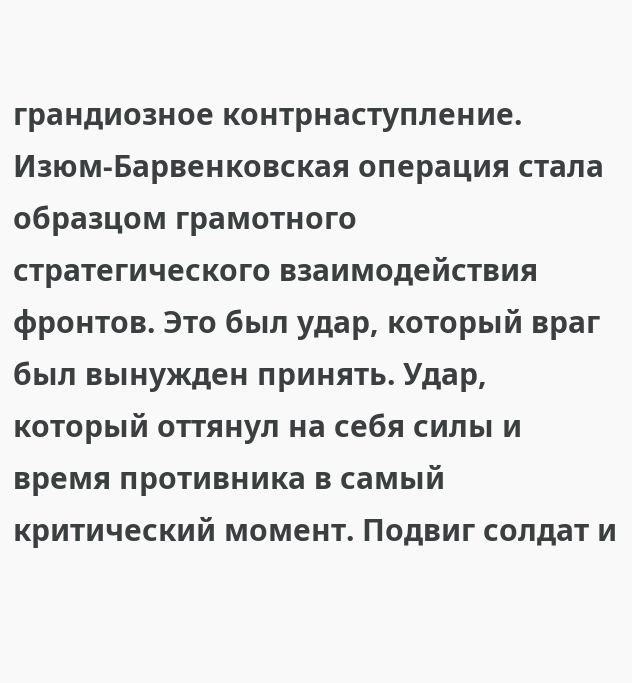грандиозное контрнаступление.
Изюм-Барвенковская операция стала образцом грамотного стратегического взаимодействия фронтов. Это был удар, который враг был вынужден принять. Удар, который оттянул на себя силы и время противника в самый критический момент. Подвиг солдат и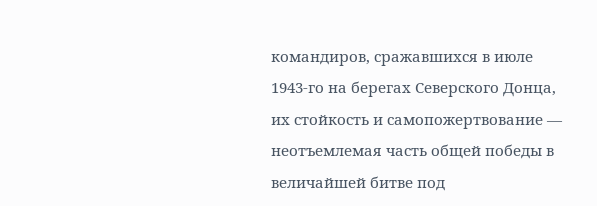командиров, сражавшихся в июле 1943-го на берегах Северского Донца, их стойкость и самопожертвование — неотъемлемая часть общей победы в величайшей битве под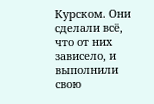Курском. Они сделали всё, что от них зависело, и выполнили свою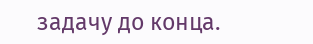задачу до конца.